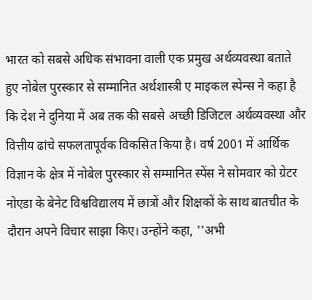भारत को सबसे अधिक संभावना वाली एक प्रमुख अर्थव्यवस्था बताते हुए नोबेल पुरस्कार से सम्मानित अर्थशास्त्री ए माइकल स्पेन्स ने कहा है कि देश ने दुनिया में अब तक की सबसे अच्छी डिजिटल अर्थव्यवस्था और वित्तीय ढांचे सफलतापूर्वक विकसित किया है। वर्ष 2001 में आर्थिक विज्ञान के क्षेत्र में नोबेल पुरस्कार से सम्मानित स्पेंस ने सोमवार को ग्रेटर नोएडा के बेनेट विश्वविद्यालय में छात्रों और शिक्षकों के साथ बातचीत के दौरान अपने विचार साझा किए। उन्होंने कहा, ''अभी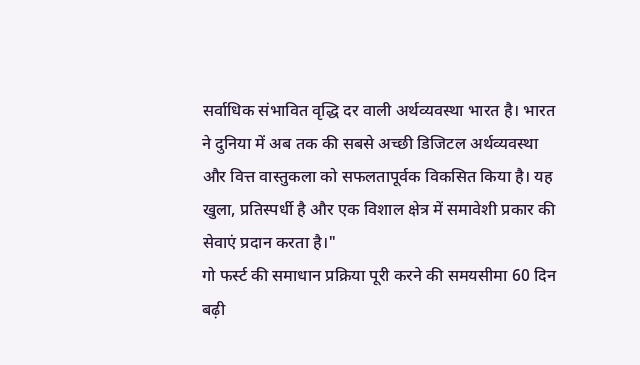सर्वाधिक संभावित वृद्धि दर वाली अर्थव्यवस्था भारत है। भारत ने दुनिया में अब तक की सबसे अच्छी डिजिटल अर्थव्यवस्था और वित्त वास्तुकला को सफलतापूर्वक विकसित किया है। यह खुला, प्रतिस्पर्धी है और एक विशाल क्षेत्र में समावेशी प्रकार की सेवाएं प्रदान करता है।"
गो फर्स्ट की समाधान प्रक्रिया पूरी करने की समयसीमा 60 दिन बढ़ी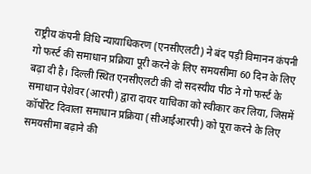राष्ट्रीय कंपनी विधि न्यायाधिकरण (एनसीएलटी) ने बंद पड़ी विमानन कंपनी गो फर्स्ट की समाधान प्रक्रिया पूरी करने के लिए समयसीमा 60 दिन के लिए बढ़ा दी है। दिल्ली स्थित एनसीएलटी की दो सदस्यीय पीठ ने गो फर्स्ट के समाधान पेशेवर (आरपी) द्वारा दायर याचिका को स्वीकार कर लिया, जिसमें कॉर्पोरेट दिवाला समाधान प्रक्रिया (सीआईआरपी) को पूरा करने के लिए समयसीमा बढ़ाने की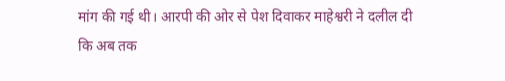मांग की गई थी। आरपी की ओर से पेश दिवाकर माहेश्वरी ने दलील दी कि अब तक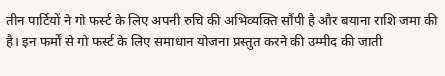तीन पार्टियों ने गो फर्स्ट के लिए अपनी रुचि की अभिव्यक्ति सौंपी है और बयाना राशि जमा की है। इन फर्मों से गो फर्स्ट के लिए समाधान योजना प्रस्तुत करने की उम्मीद की जाती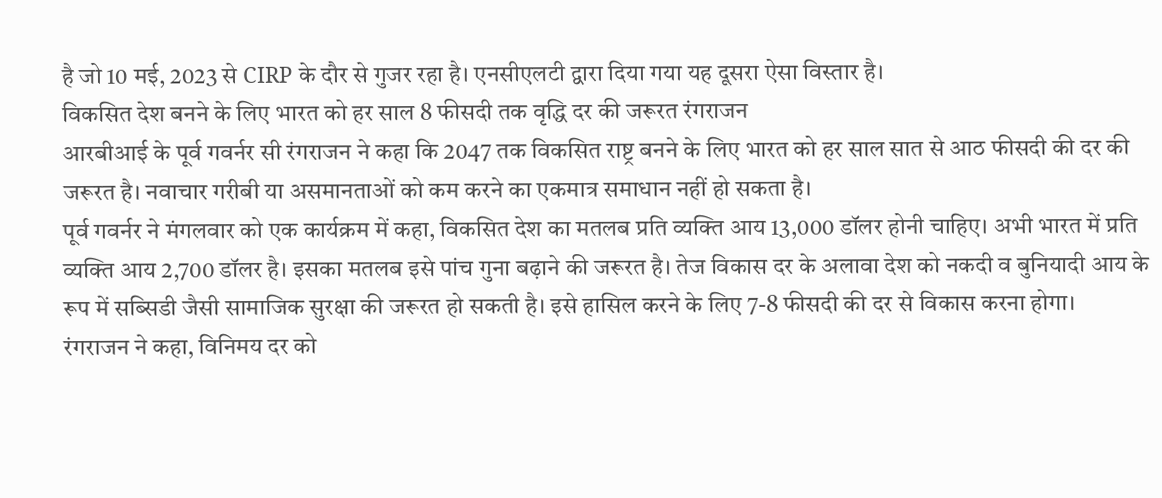है जो 10 मई, 2023 से CIRP के दौर से गुजर रहा है। एनसीएलटी द्वारा दिया गया यह दूसरा ऐसा विस्तार है।
विकसित देश बनने के लिए भारत को हर साल 8 फीसदी तक वृद्धि दर की जरूरत रंगराजन
आरबीआई के पूर्व गवर्नर सी रंगराजन ने कहा कि 2047 तक विकसित राष्ट्र बनने के लिए भारत को हर साल सात से आठ फीसदी की दर की जरूरत है। नवाचार गरीबी या असमानताओं को कम करने का एकमात्र समाधान नहीं हो सकता है।
पूर्व गवर्नर ने मंगलवार को एक कार्यक्रम में कहा, विकसित देश का मतलब प्रति व्यक्ति आय 13,000 डॉलर होनी चाहिए। अभी भारत में प्रति व्यक्ति आय 2,700 डॉलर है। इसका मतलब इसे पांच गुना बढ़ाने की जरूरत है। तेज विकास दर के अलावा देश को नकदी व बुनियादी आय के रूप में सब्सिडी जैसी सामाजिक सुरक्षा की जरूरत हो सकती है। इसे हासिल करने के लिए 7-8 फीसदी की दर से विकास करना होगा।
रंगराजन ने कहा, विनिमय दर को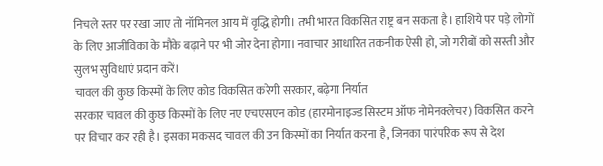निचले स्तर पर रखा जाए तो नॉमिनल आय में वृद्धि होगी। तभी भारत विकसित राष्ट्र बन सकता है। हाशिये पर पड़े लोगों के लिए आजीविका के मौके बढ़ाने पर भी जोर देना होगा। नवाचार आधारित तकनीक ऐसी हो, जो गरीबों को सस्ती और सुलभ सुविधाएं प्रदान करें।
चावल की कुछ किस्मों के लिए कोड विकसित करेगी सरकार, बढ़ेगा निर्यात
सरकार चावल की कुछ किस्मों के लिए नए एचएसएन कोड (हारमोनाइज्ड सिस्टम ऑफ नोमेनक्लेचर) विकसित करने पर विचार कर रही है। इसका मकसद चावल की उन किस्मों का निर्यात करना है, जिनका पारंपरिक रूप से देश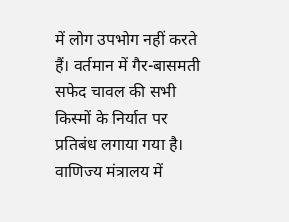में लोग उपभोग नहीं करते हैं। वर्तमान में गैर-बासमती सफेद चावल की सभी किस्मों के निर्यात पर प्रतिबंध लगाया गया है।
वाणिज्य मंत्रालय में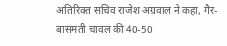अतिरिक्त सचिव राजेश अग्रवाल ने कहा, गैर-बासमती चावल की 40-50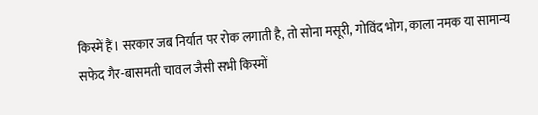किस्में हैं। सरकार जब निर्यात पर रोक लगाती है, तो सोना मसूरी, गोविंद भोग, काला नमक या सामान्य सफेद गैर-बासमती चावल जैसी सभी किस्मों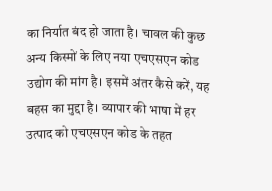का निर्यात बंद हो जाता है। चावल की कुछ अन्य किस्मों के लिए नया एचएसएन कोड उद्योग की मांग है। इसमें अंतर कैसे करें, यह बहस का मुद्दा है। व्यापार की भाषा में हर उत्पाद को एचएसएन कोड के तहत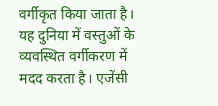वर्गीकृत किया जाता है। यह दुनिया में वस्तुओं के व्यवस्थित वर्गीकरण में मदद करता है। एजेंसी